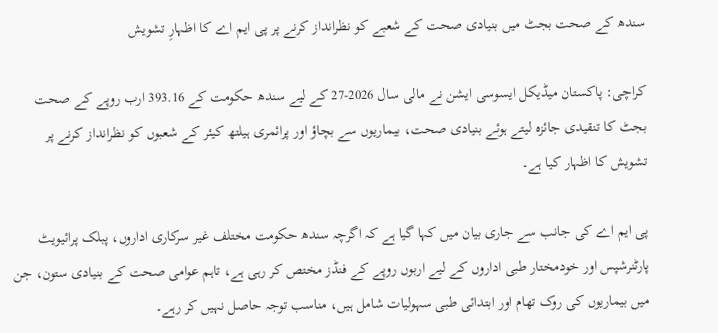سندھ کے صحت بجٹ میں بنیادی صحت کے شعبے کو نظرانداز کرنے پر پی ایم اے کا اظہارِ تشویش

کراچی: پاکستان میڈیکل ایسوسی ایشن نے مالی سال 2026-27 کے لیے سندھ حکومت کے 393.16 ارب روپے کے صحت بجٹ کا تنقیدی جائزہ لیتے ہوئے بنیادی صحت، بیماریوں سے بچاؤ اور پرائمری ہیلتھ کیئر کے شعبوں کو نظرانداز کرنے پر تشویش کا اظہار کیا ہے۔

پی ایم اے کی جانب سے جاری بیان میں کہا گیا ہے کہ اگرچہ سندھ حکومت مختلف غیر سرکاری اداروں، پبلک پرائیویٹ پارٹنرشپس اور خودمختار طبی اداروں کے لیے اربوں روپے کے فنڈز مختص کر رہی ہے، تاہم عوامی صحت کے بنیادی ستون، جن میں بیماریوں کی روک تھام اور ابتدائی طبی سہولیات شامل ہیں، مناسب توجہ حاصل نہیں کر رہے۔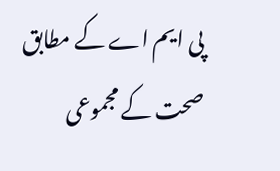پی ایم اے کے مطابق صحت کے مجموعی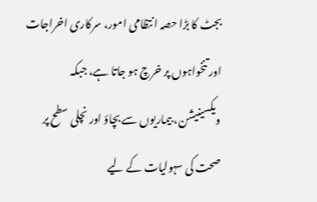بجٹ کا بڑا حصہ انتظامی امور، سرکاری اخراجات اور تنخواہوں پر خرچ ہو جاتا ہے، جبکہ ویکسینیشن، بیماریوں سے بچاؤ اور نچلی سطح پر صحت کی سہولیات کے لیے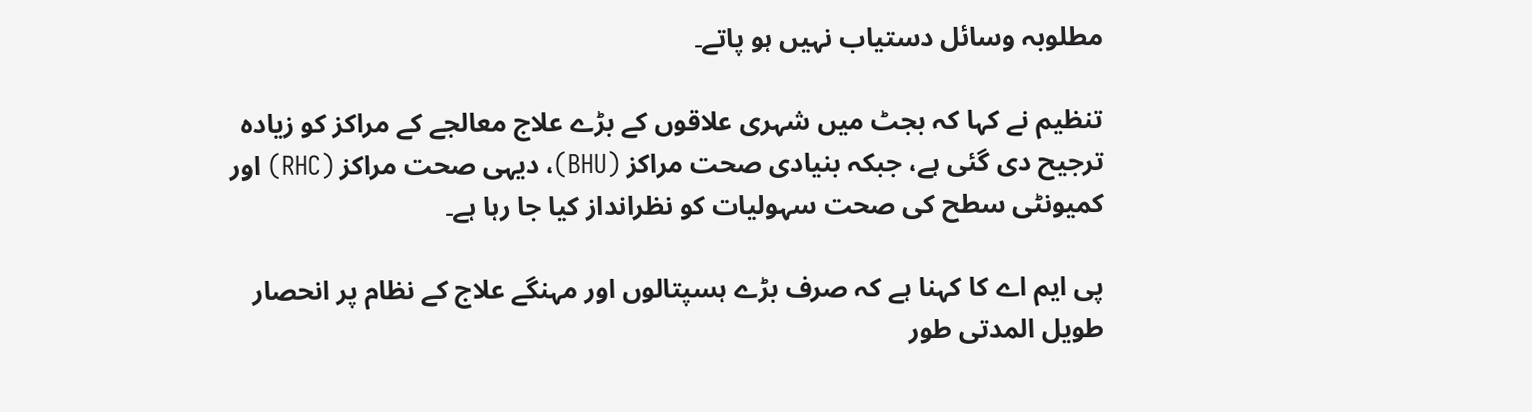مطلوبہ وسائل دستیاب نہیں ہو پاتے۔

تنظیم نے کہا کہ بجٹ میں شہری علاقوں کے بڑے علاج معالجے کے مراکز کو زیادہ ترجیح دی گئی ہے، جبکہ بنیادی صحت مراکز (BHU)، دیہی صحت مراکز (RHC) اور کمیونٹی سطح کی صحت سہولیات کو نظرانداز کیا جا رہا ہے۔

پی ایم اے کا کہنا ہے کہ صرف بڑے ہسپتالوں اور مہنگے علاج کے نظام پر انحصار طویل المدتی طور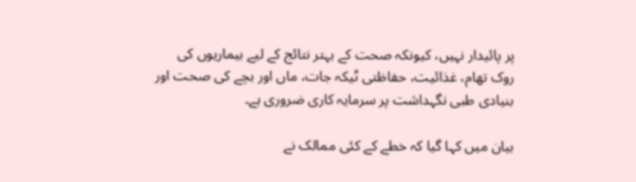پر پائیدار نہیں، کیونکہ صحت کے بہتر نتائج کے لیے بیماریوں کی روک تھام، غذائیت، حفاظتی ٹیکہ جات، ماں اور بچے کی صحت اور بنیادی طبی نگہداشت پر سرمایہ کاری ضروری ہے۔

بیان میں کہا گیا کہ خطے کے کئی ممالک نے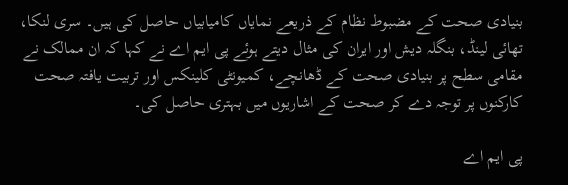بنیادی صحت کے مضبوط نظام کے ذریعے نمایاں کامیابیاں حاصل کی ہیں۔ سری لنکا، تھائی لینڈ، بنگلہ دیش اور ایران کی مثال دیتے ہوئے پی ایم اے نے کہا کہ ان ممالک نے مقامی سطح پر بنیادی صحت کے ڈھانچے، کمیونٹی کلینکس اور تربیت یافتہ صحت کارکنوں پر توجہ دے کر صحت کے اشاریوں میں بہتری حاصل کی۔

پی ایم اے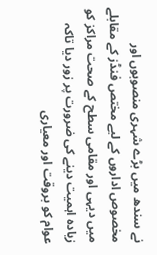نے سندھ میں بڑے شہری منصوبوں اور مخصوص اداروں کے لیے مختص فنڈز کے مقابلے میں دیہی اور مقامی سطح کے صحت مراکز کو زیادہ اہمیت دینے کی ضرورت پر زور دیا تاکہ عوام کو بروقت اور معیاری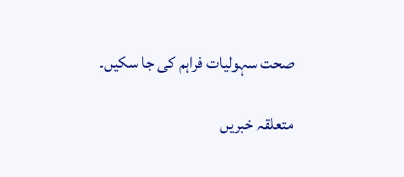صحت سہولیات فراہم کی جا سکیں۔

متعلقہ خبریں